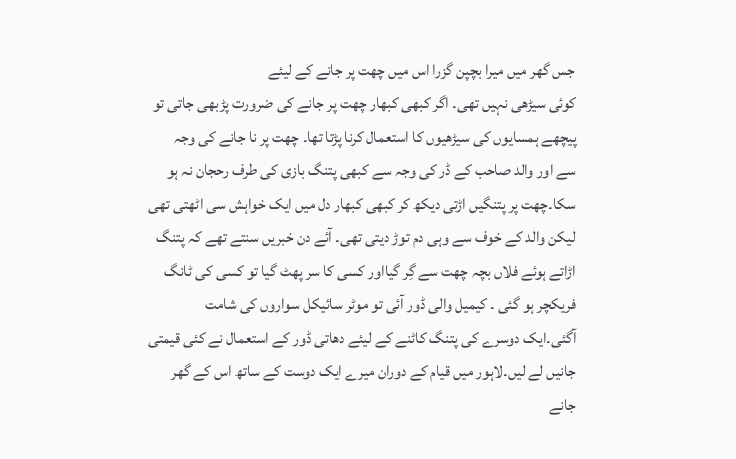جس گھر میں میرا بچپن گزرا اس میں چھت پر جانے کے لیئے
کوئی سیڑھی نہیں تھی۔ اگر کبھی کبھار چھت پر جانے کی ضرورت پڑبھی جاتی تو
پیچھے ہمسایوں کی سیڑھیوں کا استعمال کرنا پڑتا تھا۔ چھت پر نا جانے کی وجہ
سے اور والد صاحب کے ڈر کی وجہ سے کبھی پتنگ بازی کی طرف رحجان نہ ہو
سکا۔چھت پر پتنگیں اڑتی دیکھ کر کبھی کبھار دل میں ایک خواہش سی اٹھتی تھی
لیکن والد کے خوف سے وہی دم توڑ دیتی تھی۔ آئے دن خبریں سنتے تھے کہ پتنگ
اڑاتے ہوئے فلاں بچہ چھت سے گِر گیااور کسی کا سر پھٹ گیا تو کسی کی ٹانگ
فریکچر ہو گئی ۔ کیمیل والی ڈور آئی تو موٹر سائیکل سواروں کی شامت
آگئی۔ایک دوسرے کی پتنگ کاٹنے کے لیئے دھاتی ڈور کے استعمال نے کئی قیمتی
جانیں لے لیں۔لاہور میں قیام کے دوران میرے ایک دوست کے ساتھ اس کے گھر
جانے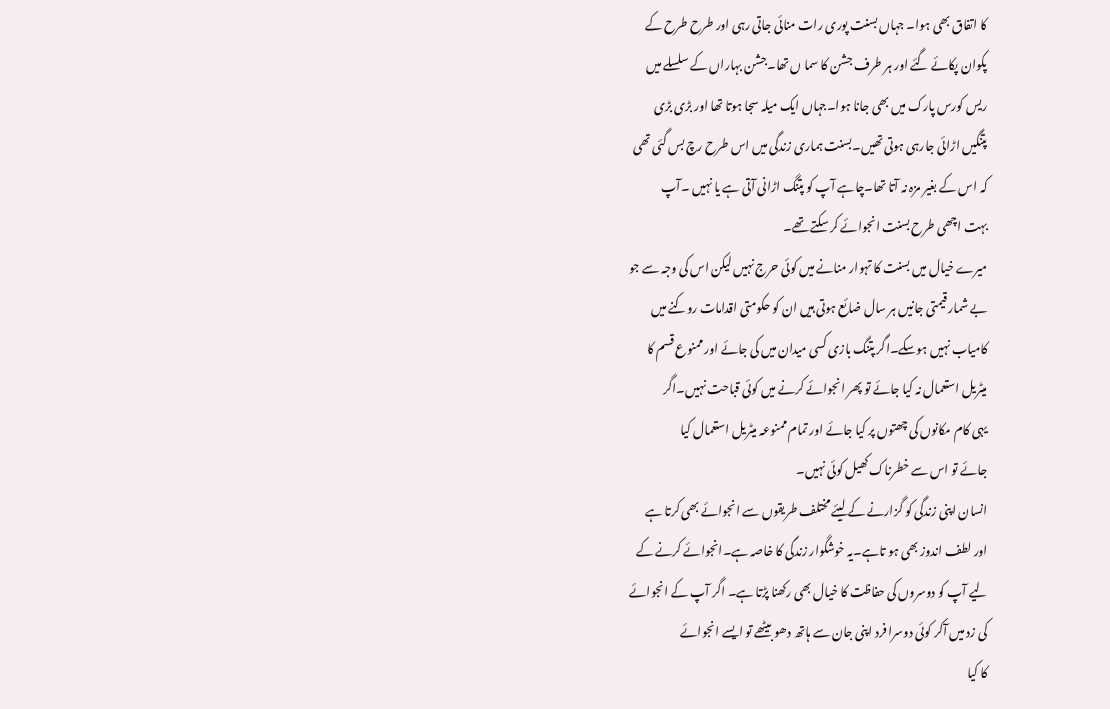کا اتفاق بھی ہوا۔ جہاں بسنت پوری رات منائی جاتی رہی اور طرح طرح کے
پکوان پکائے گئے اور ہر طرف جشن کا سما ں تھا۔جشن بہاراں کے سلسلے میں
ریس کورس پارک میں بھی جانا ہوا۔جہاں ایک میلہ سجا ہوتا تھا اور بڑی بڑی
پتنگیں اڑائی جارہی ہوتی تھیں۔بسنت ہماری زندگی میں اس طرح رچ بس گئی تھی
کہ اس کے بغیر مزہ نہ آتا تھا۔چاہے آپ کو پتنگ اڑانی آتی ہے یا نہیں ۔آپ
بہت اچھی طرح بسنت انجوائے کر سکتے تھے۔
میرے خیال میں بسنت کا تہوار منانے میں کوئی حرج نہیں لیکن اس کی وجہ سے جو
بے شمار قیمتی جانیں ہر سال ضائع ہوتی ہیں ان کو حکومتی اقدامات روکنے میں
کامیاب نہیں ہوسکے۔اگر پتنگ بازی کسی میدان میں کی جائے اور ممنوع قسم کا
میٹریل استعمال نہ کیا جائے تو پھر انجوائے کرنے میں کوئی قباحت نہیں۔اگر
یہی کام مکانوں کی چھتوں پر کیا جائے اور تمام ممنوعہ میٹریل استعمال کیا
جائے تو اس سے خطرناک کھیل کوئی نہیں۔
انسان اپنی زندگی کو گزارنے کے لیئے مختلف طریقوں سے انجوائے بھی کرتا ہے
اور لطف اندوز بھی ہو تاہے۔یہ خوشگوار زندگی کا خاصہ ہے۔انجوائے کرنے کے
لیے آپ کو دوسروں کی حفاظت کا خیال بھی رکھنا پڑتا ہے۔ اگر آپ کے انجوائے
کی زد میں آکر کوئی دوسرا فرد اپنی جان سے ہاتھ دھو بیٹھے تو ایسے انجوائے
کا کیا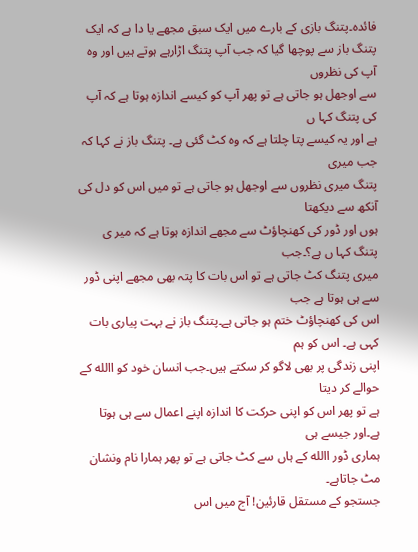فائدہ۔پتنگ بازی کے بارے میں ایک سبق مجھے یا دا ہے کہ ایک
پتنگ باز سے پوچھا گیا کہ جب آپ پتنگ اڑارہے ہوتے ہیں اور وہ آپ کی نظروں
سے اوجھل ہو جاتی ہے تو پھر آپ کو کیسے اندازہ ہوتا ہے کہ آپ کی پتنگ کہا ں
ہے اور یہ کیسے پتا چلتا ہے کہ وہ کٹ گئی ہے۔ پتنگ باز نے کہا کہ جب میری
پتنگ میری نظروں سے اوجھل ہو جاتی ہے تو میں اس کو دل کی آنکھ سے دیکھتا
ہوں اور ڈور کی کھنچاؤٹ سے مجھے اندازہ ہوتا ہے کہ میر ی پتنگ کہا ں ہے؟۔جب
میری پتنگ کٹ جاتی ہے تو اس بات کا پتہ بھی مجھے اپنی ڈور سے ہی ہوتا ہے جب
اس کی کھنچاؤٹ ختم ہو جاتی ہے۔پتنگ باز نے بہت پیاری بات کہی ہے۔ اس کو ہم
اپنی زندگی پر بھی لاگو کر سکتے ہیں۔جب انسان خود کو االله کے حوالے کر دیتا
ہے تو پھر اس کو اپنی حرکت کا اندازہ اپنے اعمال سے ہی ہوتا ہے۔اور جیسے ہی
ہماری ڈور االله کے ہاں سے کٹ جاتی ہے تو پھر ہمارا نام ونشان مٹ جاتاہے۔
جستجو کے مستقل قارئین! آج میں اس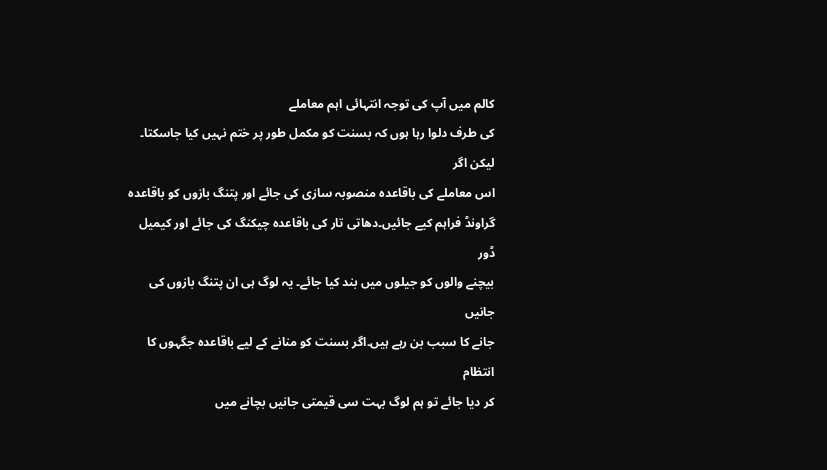کالم میں آپ کی توجہ انتہائی اہم معاملے
کی طرف دلوا رہا ہوں کہ بسنت کو مکمل طور پر ختم نہیں کیا جاسکتا۔ لیکن اگر
اس معاملے کی باقاعدہ منصوبہ سازی کی جائے اور پتنگ بازوں کو باقاعدہ
گراونڈ فراہم کیے جائیں۔دھاتی تار کی باقاعدہ چیکنگ کی جائے اور کیمیل ڈور
بیچنے والوں کو جیلوں میں بند کیا جائے۔ یہ لوگ ہی ان پتنگ بازوں کی جانیں
جانے کا سبب بن رہے ہیں۔اگر بسنت کو منانے کے لیے باقاعدہ جگہوں کا انتظام
کر دیا جائے تو ہم لوگ بہت سی قیمتی جانیں بچانے میں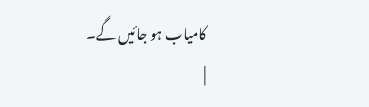کامیاب ہو جائیں گے۔
|